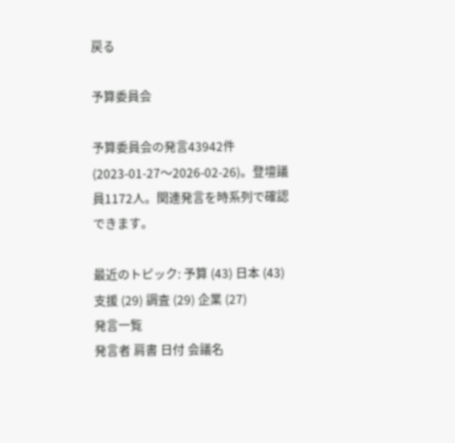戻る

予算委員会

予算委員会の発言43942件(2023-01-27〜2026-02-26)。登壇議員1172人。関連発言を時系列で確認できます。

最近のトピック: 予算 (43) 日本 (43) 支援 (29) 調査 (29) 企業 (27)
発言一覧
発言者 肩書 日付 会議名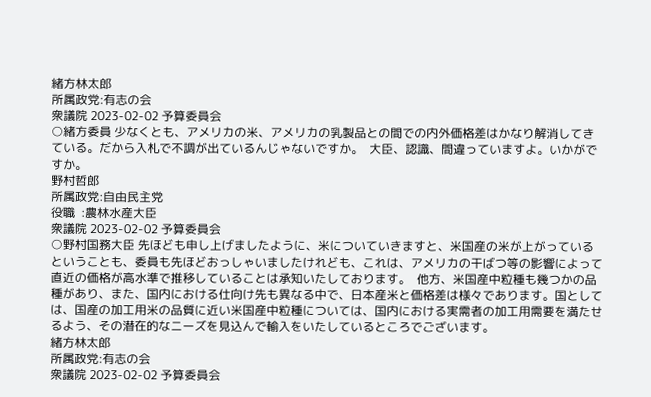緒方林太郎
所属政党:有志の会
衆議院 2023-02-02 予算委員会
○緒方委員 少なくとも、アメリカの米、アメリカの乳製品との間での内外価格差はかなり解消してきている。だから入札で不調が出ているんじゃないですか。  大臣、認識、間違っていますよ。いかがですか。
野村哲郎
所属政党:自由民主党
役職  :農林水産大臣
衆議院 2023-02-02 予算委員会
○野村国務大臣 先ほども申し上げましたように、米についていきますと、米国産の米が上がっているということも、委員も先ほどおっしゃいましたけれども、これは、アメリカの干ばつ等の影響によって直近の価格が高水準で推移していることは承知いたしております。  他方、米国産中粒種も幾つかの品種があり、また、国内における仕向け先も異なる中で、日本産米と価格差は様々であります。国としては、国産の加工用米の品質に近い米国産中粒種については、国内における実需者の加工用需要を満たせるよう、その潜在的なニーズを見込んで輸入をいたしているところでございます。
緒方林太郎
所属政党:有志の会
衆議院 2023-02-02 予算委員会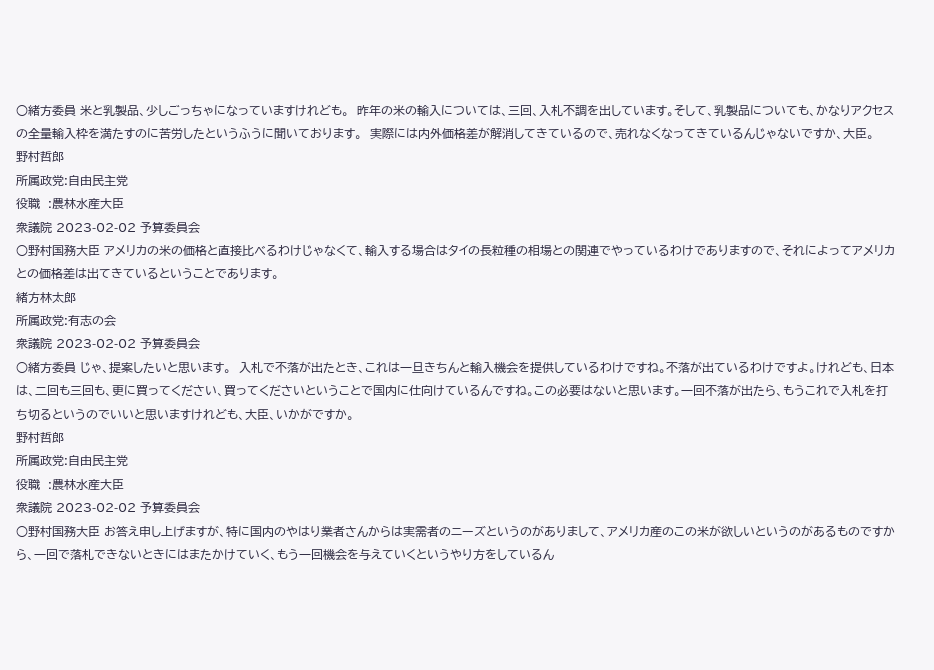○緒方委員 米と乳製品、少しごっちゃになっていますけれども。  昨年の米の輸入については、三回、入札不調を出しています。そして、乳製品についても、かなりアクセスの全量輸入枠を満たすのに苦労したというふうに聞いております。  実際には内外価格差が解消してきているので、売れなくなってきているんじゃないですか、大臣。
野村哲郎
所属政党:自由民主党
役職  :農林水産大臣
衆議院 2023-02-02 予算委員会
○野村国務大臣 アメリカの米の価格と直接比べるわけじゃなくて、輸入する場合はタイの長粒種の相場との関連でやっているわけでありますので、それによってアメリカとの価格差は出てきているということであります。
緒方林太郎
所属政党:有志の会
衆議院 2023-02-02 予算委員会
○緒方委員 じゃ、提案したいと思います。  入札で不落が出たとき、これは一旦きちんと輸入機会を提供しているわけですね。不落が出ているわけですよ。けれども、日本は、二回も三回も、更に買ってください、買ってくださいということで国内に仕向けているんですね。この必要はないと思います。一回不落が出たら、もうこれで入札を打ち切るというのでいいと思いますけれども、大臣、いかがですか。
野村哲郎
所属政党:自由民主党
役職  :農林水産大臣
衆議院 2023-02-02 予算委員会
○野村国務大臣 お答え申し上げますが、特に国内のやはり業者さんからは実需者のニーズというのがありまして、アメリカ産のこの米が欲しいというのがあるものですから、一回で落札できないときにはまたかけていく、もう一回機会を与えていくというやり方をしているん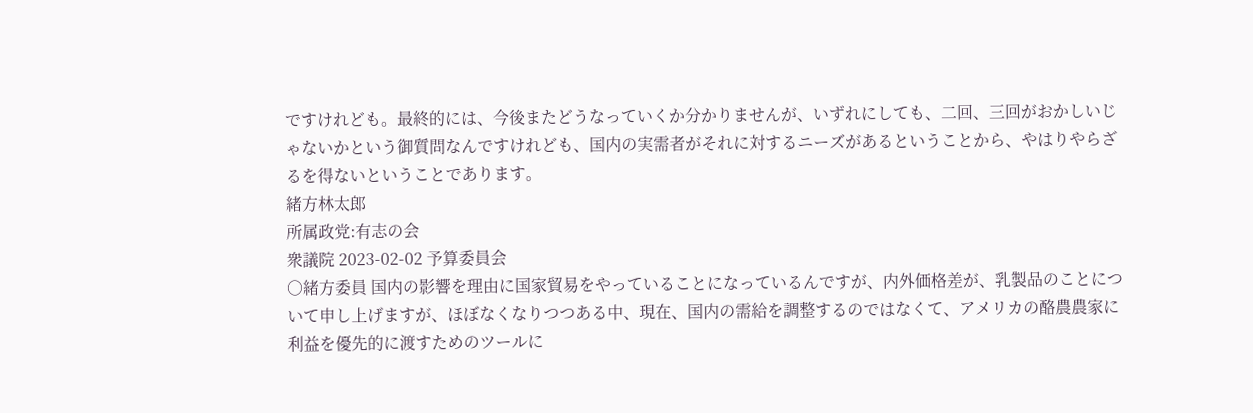ですけれども。最終的には、今後またどうなっていくか分かりませんが、いずれにしても、二回、三回がおかしいじゃないかという御質問なんですけれども、国内の実需者がそれに対するニーズがあるということから、やはりやらざるを得ないということであります。
緒方林太郎
所属政党:有志の会
衆議院 2023-02-02 予算委員会
○緒方委員 国内の影響を理由に国家貿易をやっていることになっているんですが、内外価格差が、乳製品のことについて申し上げますが、ほぼなくなりつつある中、現在、国内の需給を調整するのではなくて、アメリカの酪農農家に利益を優先的に渡すためのツールに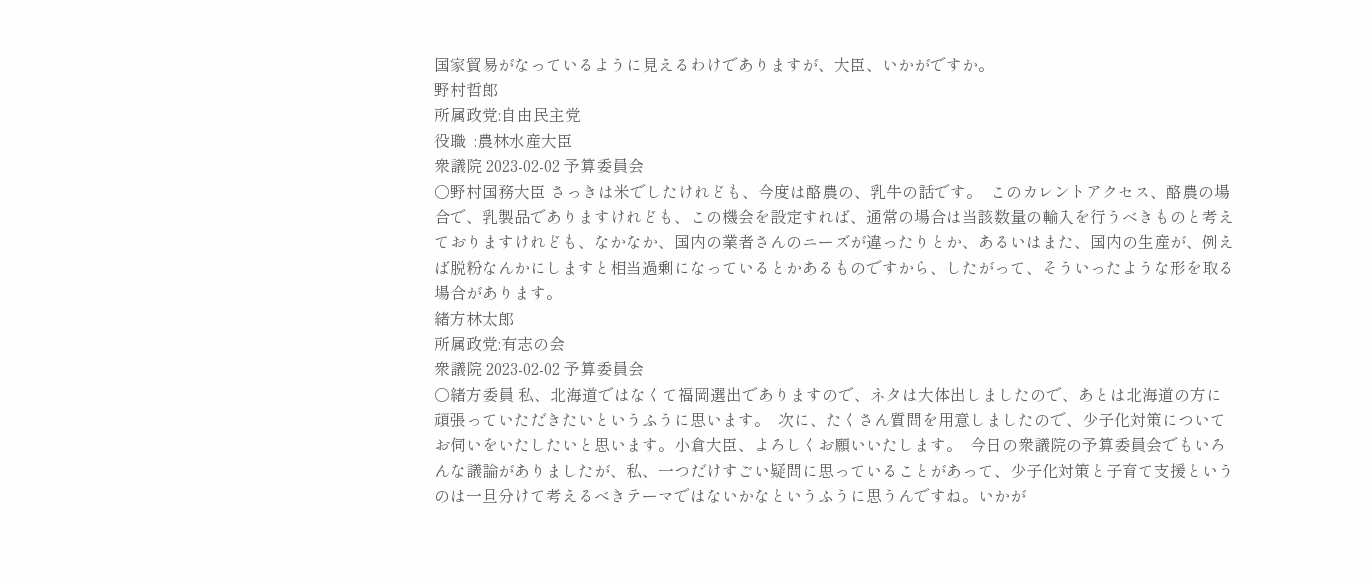国家貿易がなっているように見えるわけでありますが、大臣、いかがですか。
野村哲郎
所属政党:自由民主党
役職  :農林水産大臣
衆議院 2023-02-02 予算委員会
○野村国務大臣 さっきは米でしたけれども、今度は酪農の、乳牛の話です。  このカレントアクセス、酪農の場合で、乳製品でありますけれども、この機会を設定すれば、通常の場合は当該数量の輸入を行うべきものと考えておりますけれども、なかなか、国内の業者さんのニーズが違ったりとか、あるいはまた、国内の生産が、例えば脱粉なんかにしますと相当過剰になっているとかあるものですから、したがって、そういったような形を取る場合があります。
緒方林太郎
所属政党:有志の会
衆議院 2023-02-02 予算委員会
○緒方委員 私、北海道ではなくて福岡選出でありますので、ネタは大体出しましたので、あとは北海道の方に頑張っていただきたいというふうに思います。  次に、たくさん質問を用意しましたので、少子化対策についてお伺いをいたしたいと思います。小倉大臣、よろしくお願いいたします。  今日の衆議院の予算委員会でもいろんな議論がありましたが、私、一つだけすごい疑問に思っていることがあって、少子化対策と子育て支援というのは一旦分けて考えるべきテーマではないかなというふうに思うんですね。いかが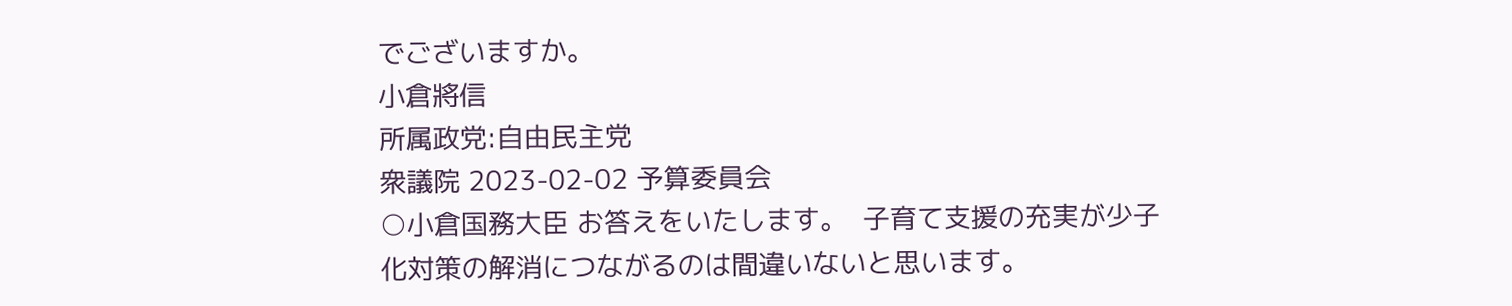でございますか。
小倉將信
所属政党:自由民主党
衆議院 2023-02-02 予算委員会
○小倉国務大臣 お答えをいたします。  子育て支援の充実が少子化対策の解消につながるのは間違いないと思います。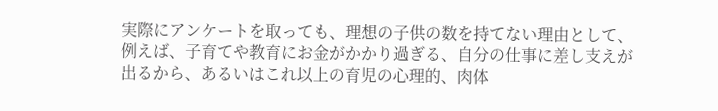実際にアンケートを取っても、理想の子供の数を持てない理由として、例えば、子育てや教育にお金がかかり過ぎる、自分の仕事に差し支えが出るから、あるいはこれ以上の育児の心理的、肉体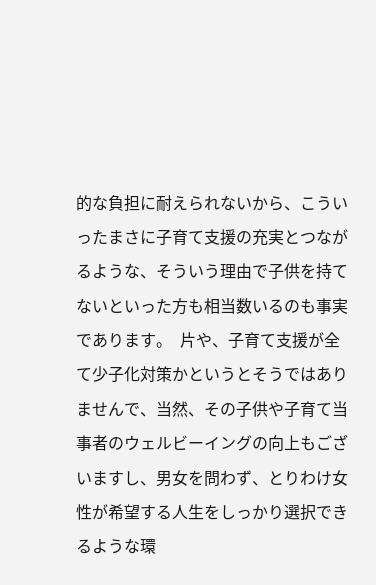的な負担に耐えられないから、こういったまさに子育て支援の充実とつながるような、そういう理由で子供を持てないといった方も相当数いるのも事実であります。  片や、子育て支援が全て少子化対策かというとそうではありませんで、当然、その子供や子育て当事者のウェルビーイングの向上もございますし、男女を問わず、とりわけ女性が希望する人生をしっかり選択できるような環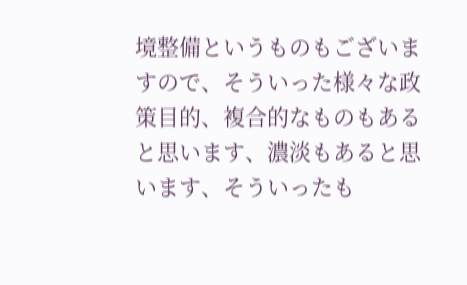境整備というものもございますので、そういった様々な政策目的、複合的なものもあると思います、濃淡もあると思います、そういったも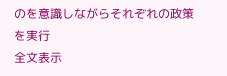のを意識しながらそれぞれの政策を実行
全文表示